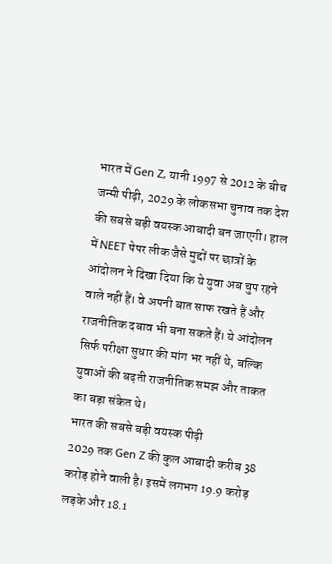भारत में Gen Z, यानी 1997 से 2012 के बीच जन्मी पीढ़ी, 2029 के लोकसभा चुनाव तक देश की सबसे बड़ी वयस्क आबादी बन जाएगी। हाल में NEET पेपर लीक जैसे मुद्दों पर छात्रों के आंदोलन ने दिखा दिया कि ये युवा अब चुप रहने वाले नहीं हैं। वे अपनी बात साफ रखते हैं और राजनीतिक दबाव भी बना सकते हैं। ये आंदोलन सिर्फ परीक्षा सुधार की मांग भर नहीं थे, बल्कि युवाओं की बढ़ती राजनीतिक समझ और ताकत का बड़ा संकेत थे।
भारत की सबसे बड़ी वयस्क पीढ़ी
2029 तक Gen Z की कुल आबादी करीब 38 करोड़ होने वाली है। इसमें लगभग 19.9 करोड़ लड़के और 18.1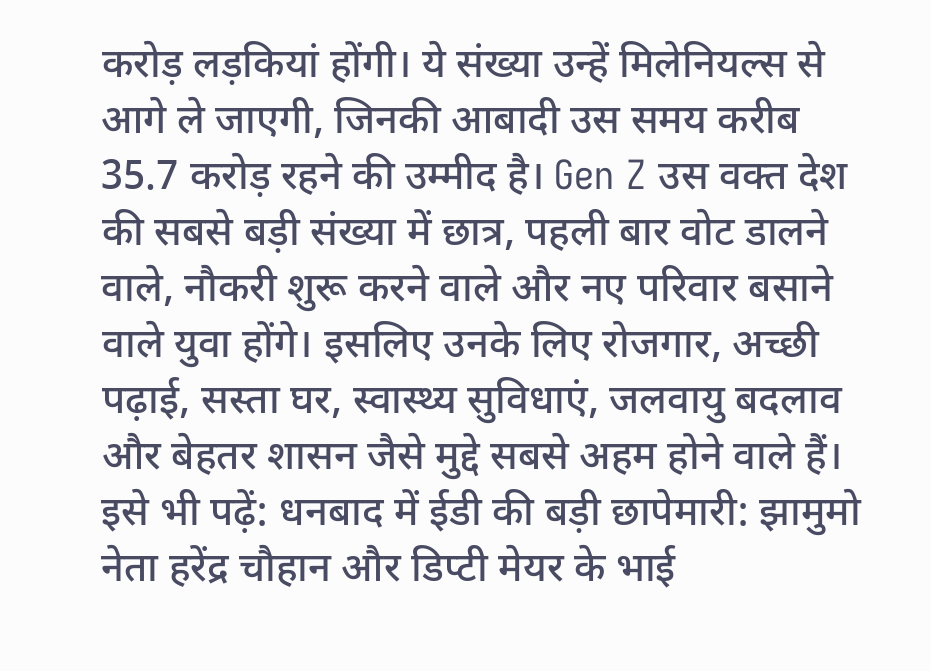करोड़ लड़कियां होंगी। ये संख्या उन्हें मिलेनियल्स से आगे ले जाएगी, जिनकी आबादी उस समय करीब 35.7 करोड़ रहने की उम्मीद है। Gen Z उस वक्त देश की सबसे बड़ी संख्या में छात्र, पहली बार वोट डालने वाले, नौकरी शुरू करने वाले और नए परिवार बसाने वाले युवा होंगे। इसलिए उनके लिए रोजगार, अच्छी पढ़ाई, सस्ता घर, स्वास्थ्य सुविधाएं, जलवायु बदलाव और बेहतर शासन जैसे मुद्दे सबसे अहम होने वाले हैं।
इसे भी पढ़ें: धनबाद में ईडी की बड़ी छापेमारी: झामुमो नेता हरेंद्र चौहान और डिप्टी मेयर के भाई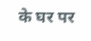के घर पर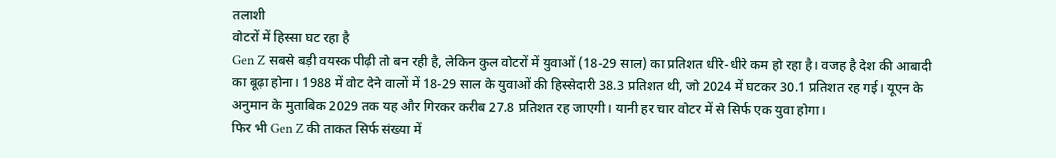तलाशी
वोटरों में हिस्सा घट रहा है
Gen Z सबसे बड़ी वयस्क पीढ़ी तो बन रही है, लेकिन कुल वोटरों में युवाओं (18-29 साल) का प्रतिशत धीरे-धीरे कम हो रहा है। वजह है देश की आबादी का बूढ़ा होना। 1988 में वोट देने वालों में 18-29 साल के युवाओं की हिस्सेदारी 38.3 प्रतिशत थी, जो 2024 में घटकर 30.1 प्रतिशत रह गई। यूएन के अनुमान के मुताबिक 2029 तक यह और गिरकर करीब 27.8 प्रतिशत रह जाएगी। यानी हर चार वोटर में से सिर्फ एक युवा होगा।
फिर भी Gen Z की ताकत सिर्फ संख्या में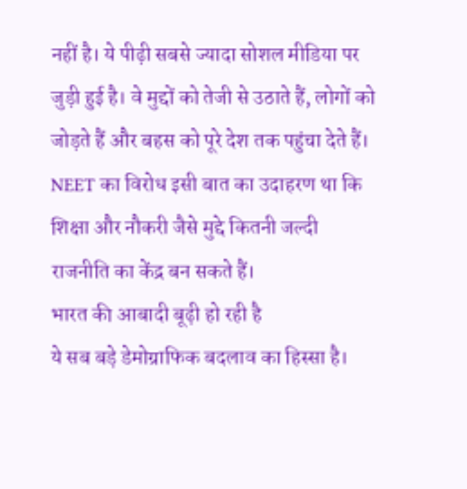नहीं है। ये पीढ़ी सबसे ज्यादा सोशल मीडिया पर जुड़ी हुई है। वे मुद्दों को तेजी से उठाते हैं, लोगों को जोड़ते हैं और बहस को पूरे देश तक पहुंचा देते हैं। NEET का विरोध इसी बात का उदाहरण था कि शिक्षा और नौकरी जैसे मुद्दे कितनी जल्दी राजनीति का केंद्र बन सकते हैं।
भारत की आबादी बूढ़ी हो रही है
ये सब बड़े डेमोग्राफिक बदलाव का हिस्सा है।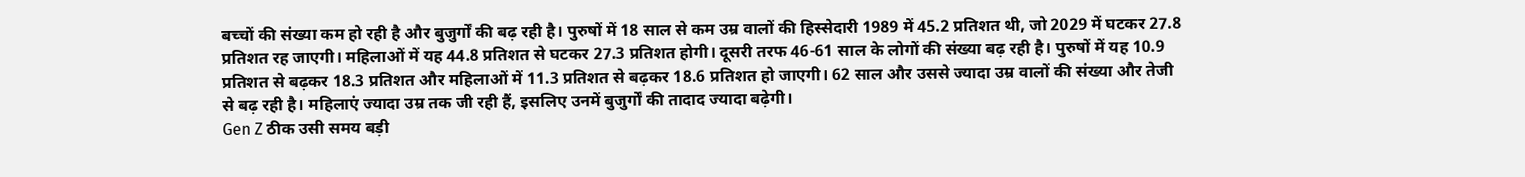बच्चों की संख्या कम हो रही है और बुजुर्गों की बढ़ रही है। पुरुषों में 18 साल से कम उम्र वालों की हिस्सेदारी 1989 में 45.2 प्रतिशत थी, जो 2029 में घटकर 27.8 प्रतिशत रह जाएगी। महिलाओं में यह 44.8 प्रतिशत से घटकर 27.3 प्रतिशत होगी। दूसरी तरफ 46-61 साल के लोगों की संख्या बढ़ रही है। पुरुषों में यह 10.9 प्रतिशत से बढ़कर 18.3 प्रतिशत और महिलाओं में 11.3 प्रतिशत से बढ़कर 18.6 प्रतिशत हो जाएगी। 62 साल और उससे ज्यादा उम्र वालों की संख्या और तेजी से बढ़ रही है। महिलाएं ज्यादा उम्र तक जी रही हैं, इसलिए उनमें बुजुर्गों की तादाद ज्यादा बढ़ेगी।
Gen Z ठीक उसी समय बड़ी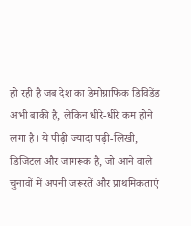हो रही है जब देश का डेमोग्राफिक डिविडेंड अभी बाकी है, लेकिन धीरे-धीरे कम होने लगा है। ये पीढ़ी ज्यादा पढ़ी-लिखी, डिजिटल और जागरूक है, जो आने वाले चुनावों में अपनी जरूरतें और प्राथमिकताएं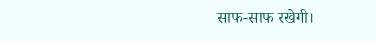साफ-साफ रखेगी।